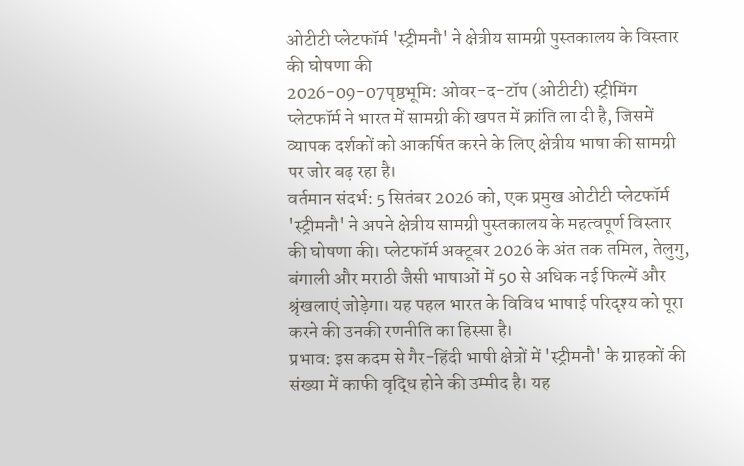ओटीटी प्लेटफॉर्म 'स्ट्रीमनौ' ने क्षेत्रीय सामग्री पुस्तकालय के विस्तार की घोषणा की
2026-09-07पृष्ठभूमि: ओवर-द-टॉप (ओटीटी) स्ट्रीमिंग प्लेटफॉर्म ने भारत में सामग्री की खपत में क्रांति ला दी है, जिसमें व्यापक दर्शकों को आकर्षित करने के लिए क्षेत्रीय भाषा की सामग्री पर जोर बढ़ रहा है।
वर्तमान संदर्भ: 5 सितंबर 2026 को, एक प्रमुख ओटीटी प्लेटफॉर्म 'स्ट्रीमनौ' ने अपने क्षेत्रीय सामग्री पुस्तकालय के महत्वपूर्ण विस्तार की घोषणा की। प्लेटफॉर्म अक्टूबर 2026 के अंत तक तमिल, तेलुगु, बंगाली और मराठी जैसी भाषाओं में 50 से अधिक नई फिल्में और श्रृंखलाएं जोड़ेगा। यह पहल भारत के विविध भाषाई परिदृश्य को पूरा करने की उनकी रणनीति का हिस्सा है।
प्रभाव: इस कदम से गैर-हिंदी भाषी क्षेत्रों में 'स्ट्रीमनौ' के ग्राहकों की संख्या में काफी वृद्धि होने की उम्मीद है। यह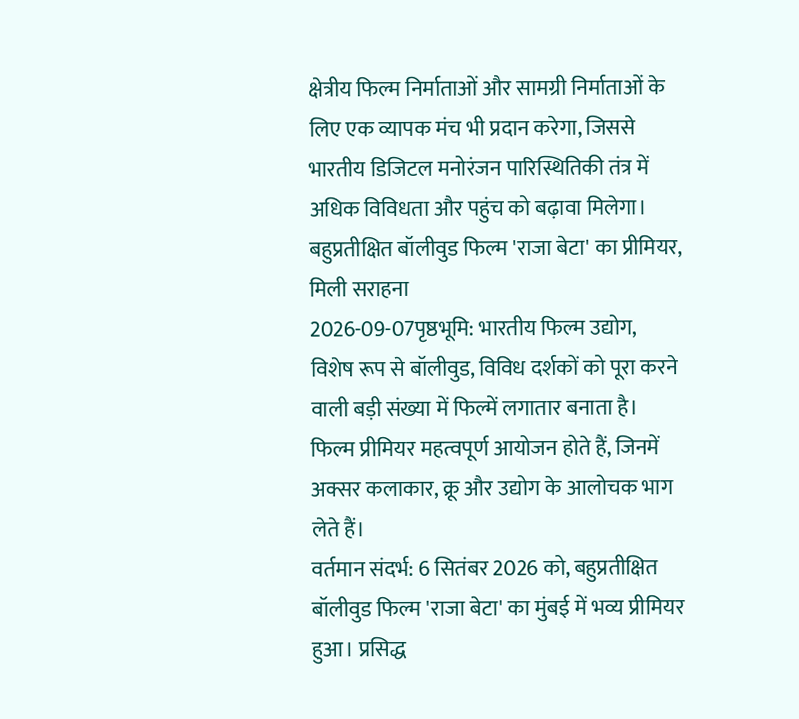क्षेत्रीय फिल्म निर्माताओं और सामग्री निर्माताओं के लिए एक व्यापक मंच भी प्रदान करेगा, जिससे भारतीय डिजिटल मनोरंजन पारिस्थितिकी तंत्र में अधिक विविधता और पहुंच को बढ़ावा मिलेगा।
बहुप्रतीक्षित बॉलीवुड फिल्म 'राजा बेटा' का प्रीमियर, मिली सराहना
2026-09-07पृष्ठभूमि: भारतीय फिल्म उद्योग, विशेष रूप से बॉलीवुड, विविध दर्शकों को पूरा करने वाली बड़ी संख्या में फिल्में लगातार बनाता है। फिल्म प्रीमियर महत्वपूर्ण आयोजन होते हैं, जिनमें अक्सर कलाकार, क्रू और उद्योग के आलोचक भाग लेते हैं।
वर्तमान संदर्भ: 6 सितंबर 2026 को, बहुप्रतीक्षित बॉलीवुड फिल्म 'राजा बेटा' का मुंबई में भव्य प्रीमियर हुआ। प्रसिद्ध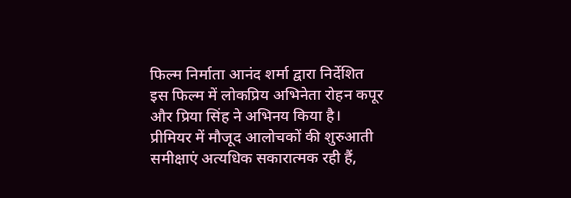फिल्म निर्माता आनंद शर्मा द्वारा निर्देशित इस फिल्म में लोकप्रिय अभिनेता रोहन कपूर और प्रिया सिंह ने अभिनय किया है। प्रीमियर में मौजूद आलोचकों की शुरुआती समीक्षाएं अत्यधिक सकारात्मक रही हैं,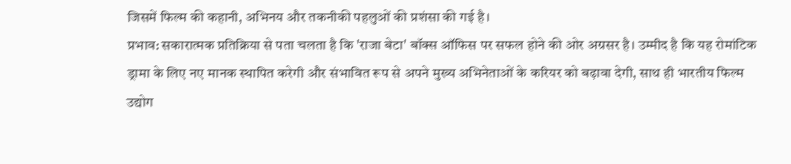जिसमें फिल्म की कहानी, अभिनय और तकनीकी पहलुओं की प्रशंसा की गई है।
प्रभाव: सकारात्मक प्रतिक्रिया से पता चलता है कि 'राजा बेटा' बॉक्स ऑफिस पर सफल होने की ओर अग्रसर है। उम्मीद है कि यह रोमांटिक ड्रामा के लिए नए मानक स्थापित करेगी और संभावित रूप से अपने मुख्य अभिनेताओं के करियर को बढ़ावा देगी, साथ ही भारतीय फिल्म उद्योग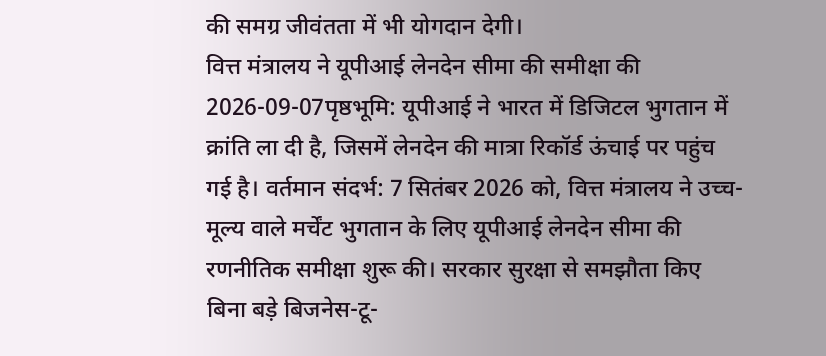की समग्र जीवंतता में भी योगदान देगी।
वित्त मंत्रालय ने यूपीआई लेनदेन सीमा की समीक्षा की
2026-09-07पृष्ठभूमि: यूपीआई ने भारत में डिजिटल भुगतान में क्रांति ला दी है, जिसमें लेनदेन की मात्रा रिकॉर्ड ऊंचाई पर पहुंच गई है। वर्तमान संदर्भ: 7 सितंबर 2026 को, वित्त मंत्रालय ने उच्च-मूल्य वाले मर्चेंट भुगतान के लिए यूपीआई लेनदेन सीमा की रणनीतिक समीक्षा शुरू की। सरकार सुरक्षा से समझौता किए बिना बड़े बिजनेस-टू-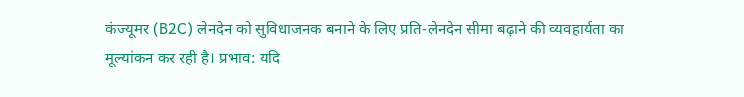कंज्यूमर (B2C) लेनदेन को सुविधाजनक बनाने के लिए प्रति-लेनदेन सीमा बढ़ाने की व्यवहार्यता का मूल्यांकन कर रही है। प्रभाव: यदि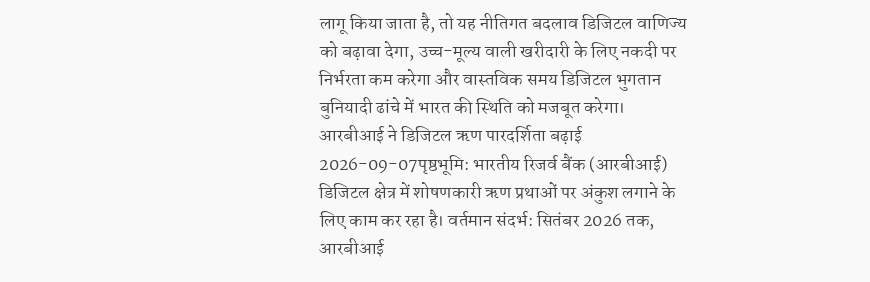लागू किया जाता है, तो यह नीतिगत बदलाव डिजिटल वाणिज्य को बढ़ावा देगा, उच्च-मूल्य वाली खरीदारी के लिए नकदी पर निर्भरता कम करेगा और वास्तविक समय डिजिटल भुगतान बुनियादी ढांचे में भारत की स्थिति को मजबूत करेगा।
आरबीआई ने डिजिटल ऋण पारदर्शिता बढ़ाई
2026-09-07पृष्ठभूमि: भारतीय रिजर्व बैंक (आरबीआई) डिजिटल क्षेत्र में शोषणकारी ऋण प्रथाओं पर अंकुश लगाने के लिए काम कर रहा है। वर्तमान संदर्भ: सितंबर 2026 तक, आरबीआई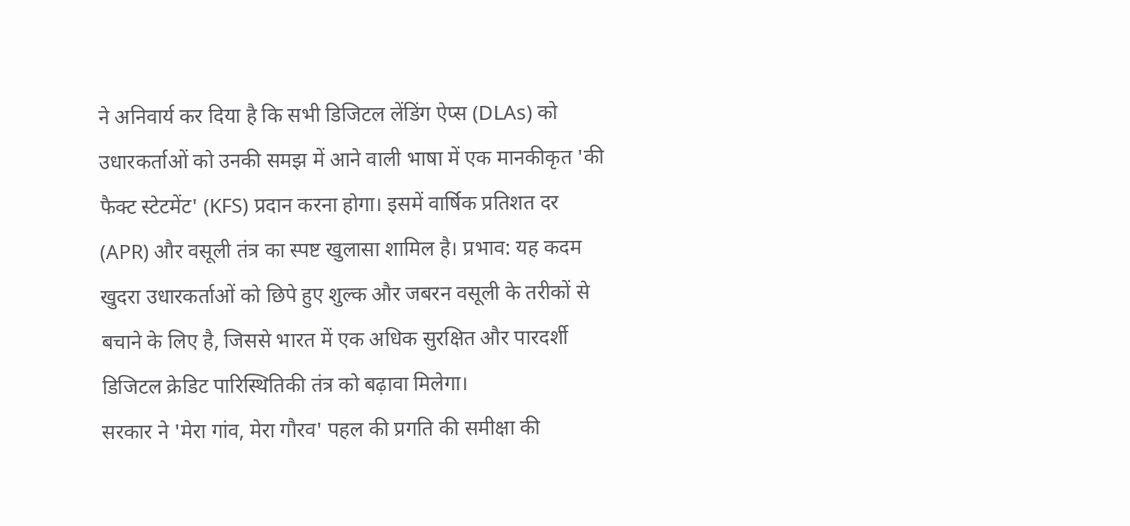ने अनिवार्य कर दिया है कि सभी डिजिटल लेंडिंग ऐप्स (DLAs) को उधारकर्ताओं को उनकी समझ में आने वाली भाषा में एक मानकीकृत 'की फैक्ट स्टेटमेंट' (KFS) प्रदान करना होगा। इसमें वार्षिक प्रतिशत दर (APR) और वसूली तंत्र का स्पष्ट खुलासा शामिल है। प्रभाव: यह कदम खुदरा उधारकर्ताओं को छिपे हुए शुल्क और जबरन वसूली के तरीकों से बचाने के लिए है, जिससे भारत में एक अधिक सुरक्षित और पारदर्शी डिजिटल क्रेडिट पारिस्थितिकी तंत्र को बढ़ावा मिलेगा।
सरकार ने 'मेरा गांव, मेरा गौरव' पहल की प्रगति की समीक्षा की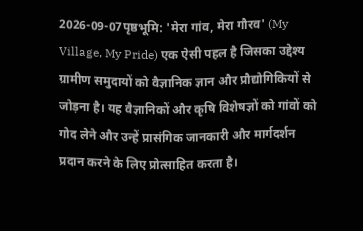2026-09-07पृष्ठभूमि: 'मेरा गांव, मेरा गौरव' (My Village, My Pride) एक ऐसी पहल है जिसका उद्देश्य ग्रामीण समुदायों को वैज्ञानिक ज्ञान और प्रौद्योगिकियों से जोड़ना है। यह वैज्ञानिकों और कृषि विशेषज्ञों को गांवों को गोद लेने और उन्हें प्रासंगिक जानकारी और मार्गदर्शन प्रदान करने के लिए प्रोत्साहित करता है।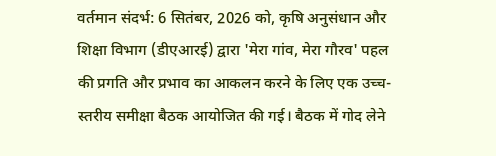वर्तमान संदर्भ: 6 सितंबर, 2026 को, कृषि अनुसंधान और शिक्षा विभाग (डीएआरई) द्वारा 'मेरा गांव, मेरा गौरव' पहल की प्रगति और प्रभाव का आकलन करने के लिए एक उच्च-स्तरीय समीक्षा बैठक आयोजित की गई। बैठक में गोद लेने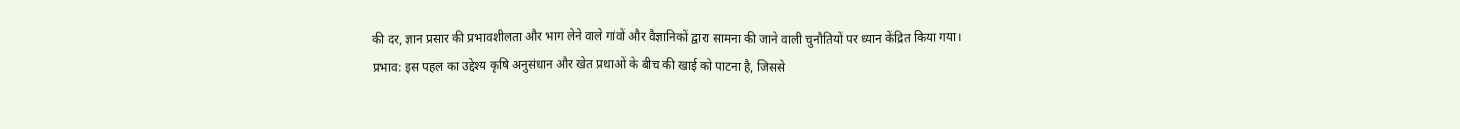की दर, ज्ञान प्रसार की प्रभावशीलता और भाग लेने वाले गांवों और वैज्ञानिकों द्वारा सामना की जाने वाली चुनौतियों पर ध्यान केंद्रित किया गया।
प्रभाव: इस पहल का उद्देश्य कृषि अनुसंधान और खेत प्रथाओं के बीच की खाई को पाटना है, जिससे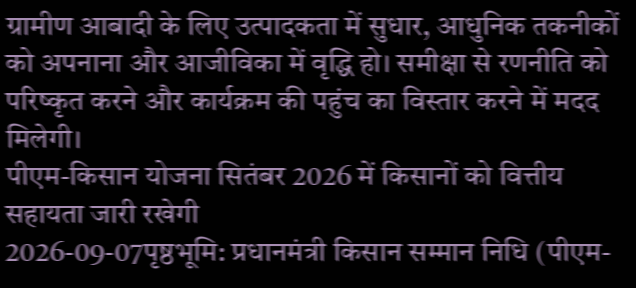ग्रामीण आबादी के लिए उत्पादकता में सुधार, आधुनिक तकनीकों को अपनाना और आजीविका में वृद्धि हो। समीक्षा से रणनीति को परिष्कृत करने और कार्यक्रम की पहुंच का विस्तार करने में मदद मिलेगी।
पीएम-किसान योजना सितंबर 2026 में किसानों को वित्तीय सहायता जारी रखेगी
2026-09-07पृष्ठभूमि: प्रधानमंत्री किसान सम्मान निधि (पीएम-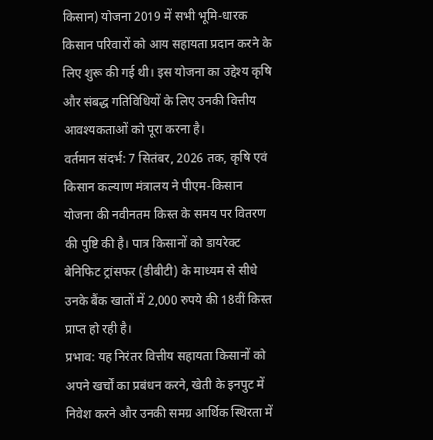किसान) योजना 2019 में सभी भूमि-धारक किसान परिवारों को आय सहायता प्रदान करने के लिए शुरू की गई थी। इस योजना का उद्देश्य कृषि और संबद्ध गतिविधियों के लिए उनकी वित्तीय आवश्यकताओं को पूरा करना है।
वर्तमान संदर्भ: 7 सितंबर, 2026 तक, कृषि एवं किसान कल्याण मंत्रालय ने पीएम-किसान योजना की नवीनतम किस्त के समय पर वितरण की पुष्टि की है। पात्र किसानों को डायरेक्ट बेनिफिट ट्रांसफर (डीबीटी) के माध्यम से सीधे उनके बैंक खातों में 2,000 रुपये की 18वीं किस्त प्राप्त हो रही है।
प्रभाव: यह निरंतर वित्तीय सहायता किसानों को अपने खर्चों का प्रबंधन करने, खेती के इनपुट में निवेश करने और उनकी समग्र आर्थिक स्थिरता में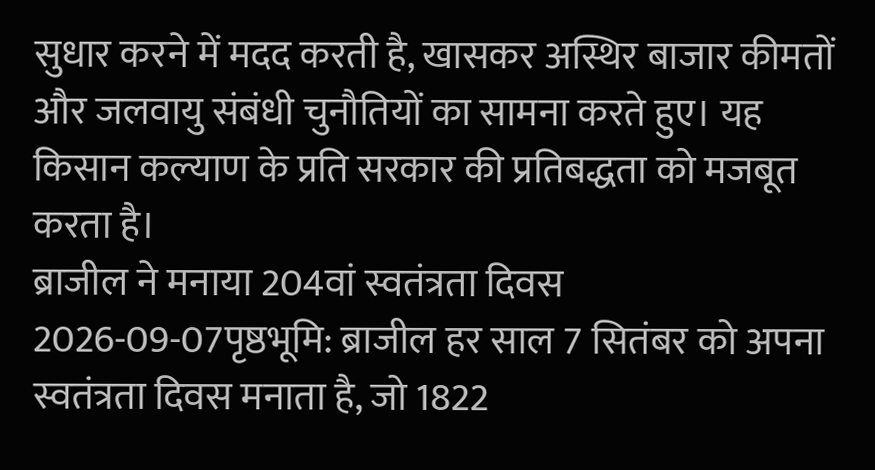सुधार करने में मदद करती है, खासकर अस्थिर बाजार कीमतों और जलवायु संबंधी चुनौतियों का सामना करते हुए। यह किसान कल्याण के प्रति सरकार की प्रतिबद्धता को मजबूत करता है।
ब्राजील ने मनाया 204वां स्वतंत्रता दिवस
2026-09-07पृष्ठभूमि: ब्राजील हर साल 7 सितंबर को अपना स्वतंत्रता दिवस मनाता है, जो 1822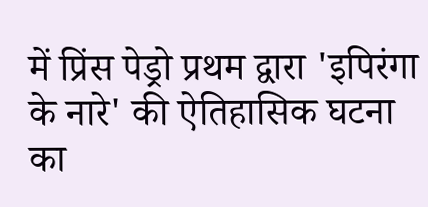में प्रिंस पेड्रो प्रथम द्वारा 'इपिरंगा के नारे' की ऐतिहासिक घटना का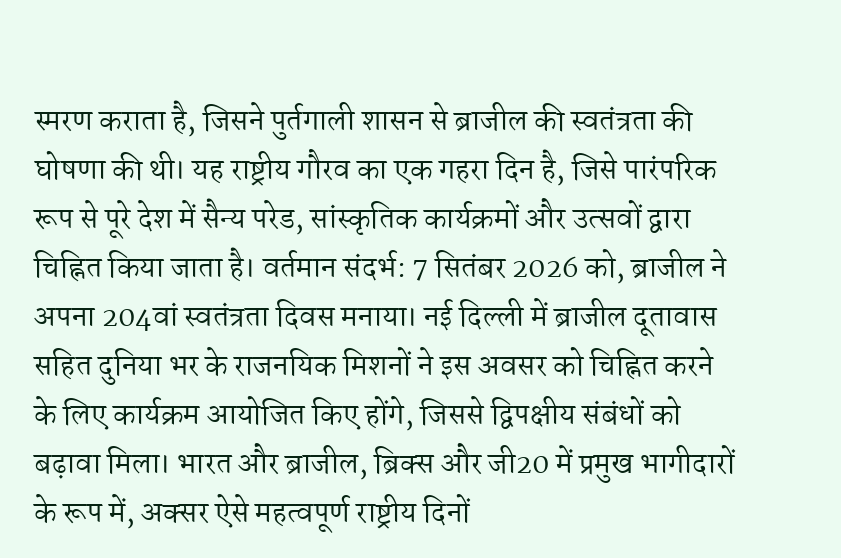स्मरण कराता है, जिसने पुर्तगाली शासन से ब्राजील की स्वतंत्रता की घोषणा की थी। यह राष्ट्रीय गौरव का एक गहरा दिन है, जिसे पारंपरिक रूप से पूरे देश में सैन्य परेड, सांस्कृतिक कार्यक्रमों और उत्सवों द्वारा चिह्नित किया जाता है। वर्तमान संदर्भ: 7 सितंबर 2026 को, ब्राजील ने अपना 204वां स्वतंत्रता दिवस मनाया। नई दिल्ली में ब्राजील दूतावास सहित दुनिया भर के राजनयिक मिशनों ने इस अवसर को चिह्नित करने के लिए कार्यक्रम आयोजित किए होंगे, जिससे द्विपक्षीय संबंधों को बढ़ावा मिला। भारत और ब्राजील, ब्रिक्स और जी20 में प्रमुख भागीदारों के रूप में, अक्सर ऐसे महत्वपूर्ण राष्ट्रीय दिनों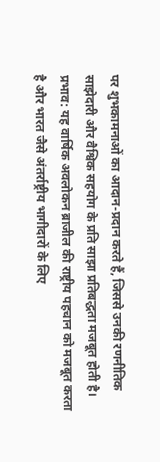पर शुभकामनाओं का आदान-प्रदान करते हैं, जिससे उनकी रणनीतिक साझेदारी और वैश्विक सहयोग के प्रति साझा प्रतिबद्धता मजबूत होती है। प्रभाव: यह वार्षिक अवलोकन ब्राजील की राष्ट्रीय पहचान को मजबूत करता है और भारत जैसे अंतर्राष्ट्रीय भागीदारों के लिए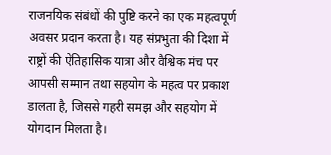राजनयिक संबंधों की पुष्टि करने का एक महत्वपूर्ण अवसर प्रदान करता है। यह संप्रभुता की दिशा में राष्ट्रों की ऐतिहासिक यात्रा और वैश्विक मंच पर आपसी सम्मान तथा सहयोग के महत्व पर प्रकाश डालता है, जिससे गहरी समझ और सहयोग में योगदान मिलता है।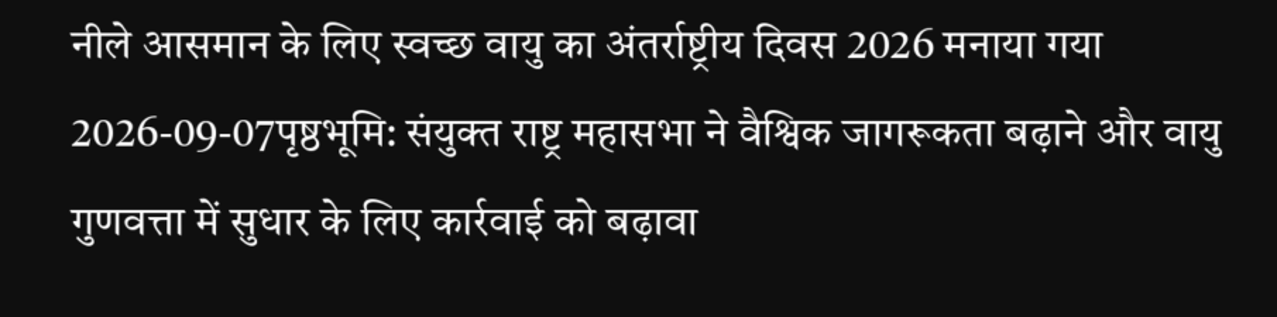नीले आसमान के लिए स्वच्छ वायु का अंतर्राष्ट्रीय दिवस 2026 मनाया गया
2026-09-07पृष्ठभूमि: संयुक्त राष्ट्र महासभा ने वैश्विक जागरूकता बढ़ाने और वायु गुणवत्ता में सुधार के लिए कार्रवाई को बढ़ावा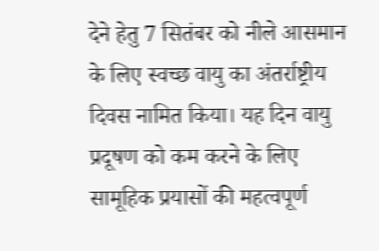देने हेतु 7 सितंबर को नीले आसमान के लिए स्वच्छ वायु का अंतर्राष्ट्रीय दिवस नामित किया। यह दिन वायु प्रदूषण को कम करने के लिए सामूहिक प्रयासों की महत्वपूर्ण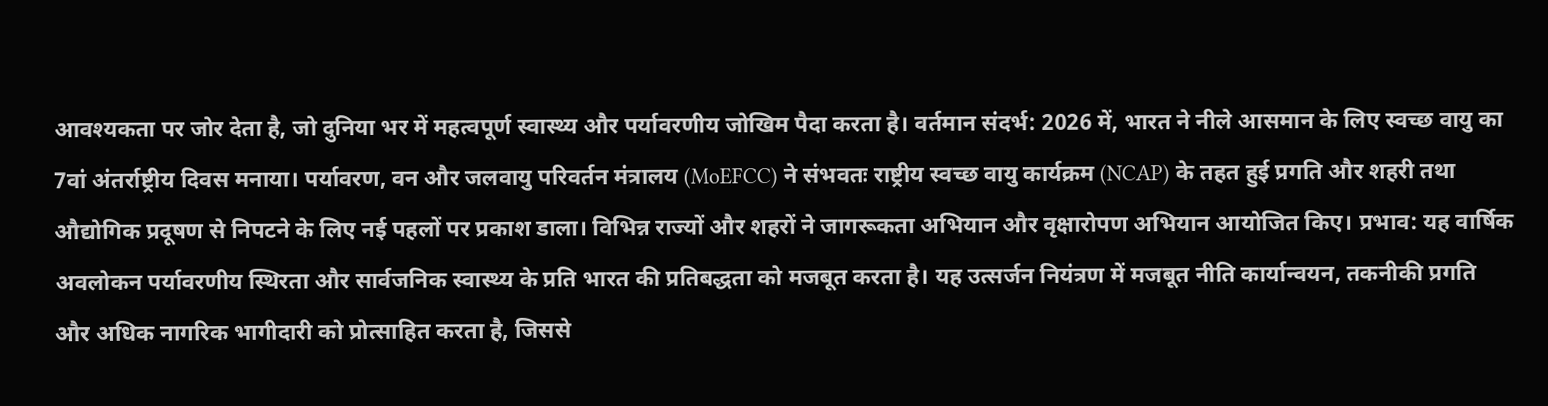आवश्यकता पर जोर देता है, जो दुनिया भर में महत्वपूर्ण स्वास्थ्य और पर्यावरणीय जोखिम पैदा करता है। वर्तमान संदर्भ: 2026 में, भारत ने नीले आसमान के लिए स्वच्छ वायु का 7वां अंतर्राष्ट्रीय दिवस मनाया। पर्यावरण, वन और जलवायु परिवर्तन मंत्रालय (MoEFCC) ने संभवतः राष्ट्रीय स्वच्छ वायु कार्यक्रम (NCAP) के तहत हुई प्रगति और शहरी तथा औद्योगिक प्रदूषण से निपटने के लिए नई पहलों पर प्रकाश डाला। विभिन्न राज्यों और शहरों ने जागरूकता अभियान और वृक्षारोपण अभियान आयोजित किए। प्रभाव: यह वार्षिक अवलोकन पर्यावरणीय स्थिरता और सार्वजनिक स्वास्थ्य के प्रति भारत की प्रतिबद्धता को मजबूत करता है। यह उत्सर्जन नियंत्रण में मजबूत नीति कार्यान्वयन, तकनीकी प्रगति और अधिक नागरिक भागीदारी को प्रोत्साहित करता है, जिससे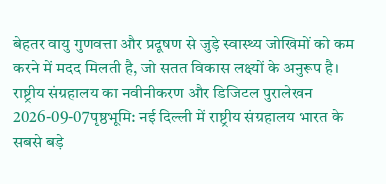बेहतर वायु गुणवत्ता और प्रदूषण से जुड़े स्वास्थ्य जोखिमों को कम करने में मदद मिलती है, जो सतत विकास लक्ष्यों के अनुरूप है।
राष्ट्रीय संग्रहालय का नवीनीकरण और डिजिटल पुरालेखन
2026-09-07पृष्ठभूमि: नई दिल्ली में राष्ट्रीय संग्रहालय भारत के सबसे बड़े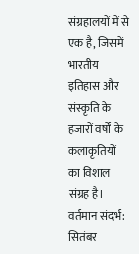संग्रहालयों में से एक है, जिसमें भारतीय इतिहास और संस्कृति के हजारों वर्षों के कलाकृतियों का विशाल संग्रह है।
वर्तमान संदर्भ: सितंबर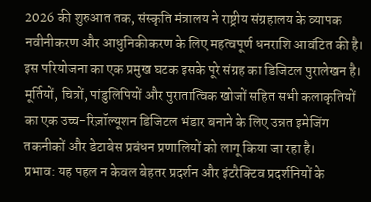2026 की शुरुआत तक, संस्कृति मंत्रालय ने राष्ट्रीय संग्रहालय के व्यापक नवीनीकरण और आधुनिकीकरण के लिए महत्वपूर्ण धनराशि आवंटित की है। इस परियोजना का एक प्रमुख घटक इसके पूरे संग्रह का डिजिटल पुरालेखन है। मूर्तियों, चित्रों, पांडुलिपियों और पुरातात्विक खोजों सहित सभी कलाकृतियों का एक उच्च-रिज़ॉल्यूशन डिजिटल भंडार बनाने के लिए उन्नत इमेजिंग तकनीकों और डेटाबेस प्रबंधन प्रणालियों को लागू किया जा रहा है।
प्रभाव: यह पहल न केवल बेहतर प्रदर्शन और इंटरैक्टिव प्रदर्शनियों के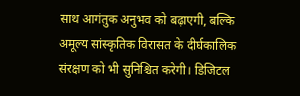साथ आगंतुक अनुभव को बढ़ाएगी, बल्कि अमूल्य सांस्कृतिक विरासत के दीर्घकालिक संरक्षण को भी सुनिश्चित करेगी। डिजिटल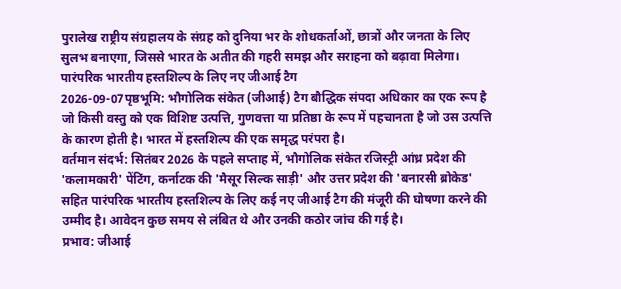पुरालेख राष्ट्रीय संग्रहालय के संग्रह को दुनिया भर के शोधकर्ताओं, छात्रों और जनता के लिए सुलभ बनाएगा, जिससे भारत के अतीत की गहरी समझ और सराहना को बढ़ावा मिलेगा।
पारंपरिक भारतीय हस्तशिल्प के लिए नए जीआई टैग
2026-09-07पृष्ठभूमि: भौगोलिक संकेत (जीआई) टैग बौद्धिक संपदा अधिकार का एक रूप है जो किसी वस्तु को एक विशिष्ट उत्पत्ति, गुणवत्ता या प्रतिष्ठा के रूप में पहचानता है जो उस उत्पत्ति के कारण होती है। भारत में हस्तशिल्प की एक समृद्ध परंपरा है।
वर्तमान संदर्भ: सितंबर 2026 के पहले सप्ताह में, भौगोलिक संकेत रजिस्ट्री आंध्र प्रदेश की 'कलामकारी' पेंटिंग, कर्नाटक की 'मैसूर सिल्क साड़ी' और उत्तर प्रदेश की 'बनारसी ब्रोकेड' सहित पारंपरिक भारतीय हस्तशिल्प के लिए कई नए जीआई टैग की मंजूरी की घोषणा करने की उम्मीद है। आवेदन कुछ समय से लंबित थे और उनकी कठोर जांच की गई है।
प्रभाव: जीआई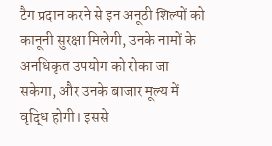टैग प्रदान करने से इन अनूठी शिल्पों को कानूनी सुरक्षा मिलेगी, उनके नामों के अनधिकृत उपयोग को रोका जा सकेगा, और उनके बाजार मूल्य में वृद्धि होगी। इससे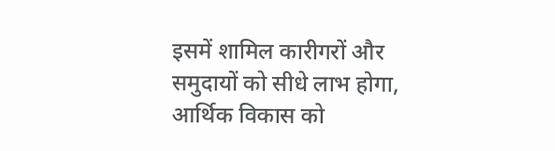इसमें शामिल कारीगरों और समुदायों को सीधे लाभ होगा, आर्थिक विकास को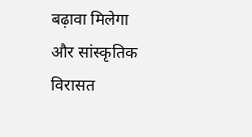बढ़ावा मिलेगा और सांस्कृतिक विरासत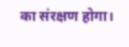का संरक्षण होगा।